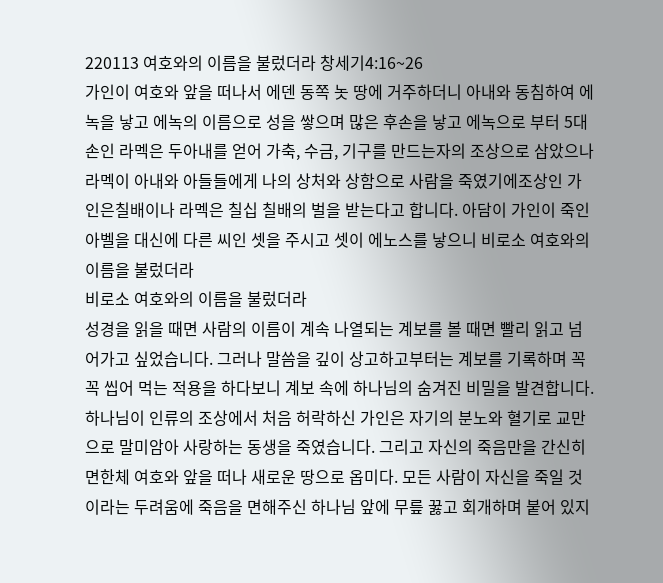220113 여호와의 이름을 불렀더라 창세기4:16~26
가인이 여호와 앞을 떠나서 에덴 동쪽 놋 땅에 거주하더니 아내와 동침하여 에녹을 낳고 에녹의 이름으로 성을 쌓으며 많은 후손을 낳고 에녹으로 부터 5대손인 라멕은 두아내를 얻어 가축, 수금, 기구를 만드는자의 조상으로 삼았으나 라멕이 아내와 아들들에게 나의 상처와 상함으로 사람을 죽였기에조상인 가인은칠배이나 라멕은 칠십 칠배의 벌을 받는다고 합니다. 아담이 가인이 죽인 아벨을 대신에 다른 씨인 셋을 주시고 셋이 에노스를 낳으니 비로소 여호와의 이름을 불렀더라
비로소 여호와의 이름을 불렀더라
성경을 읽을 때면 사람의 이름이 계속 나열되는 계보를 볼 때면 빨리 읽고 넘어가고 싶었습니다. 그러나 말씀을 깊이 상고하고부터는 계보를 기록하며 꼭꼭 씹어 먹는 적용을 하다보니 계보 속에 하나님의 숨겨진 비밀을 발견합니다. 하나님이 인류의 조상에서 처음 허락하신 가인은 자기의 분노와 혈기로 교만으로 말미암아 사랑하는 동생을 죽였습니다. 그리고 자신의 죽음만을 간신히 면한체 여호와 앞을 떠나 새로운 땅으로 옵미다. 모든 사람이 자신을 죽일 것이라는 두려움에 죽음을 면해주신 하나님 앞에 무릎 꿇고 회개하며 붙어 있지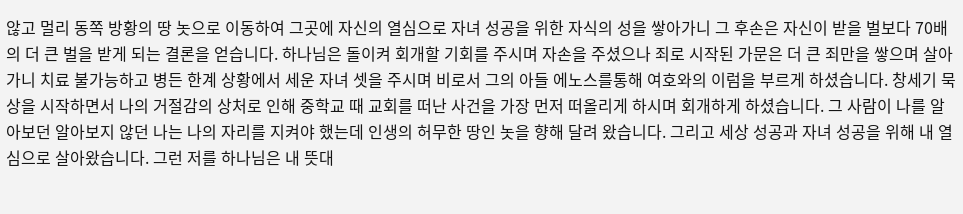않고 멀리 동쪽 방황의 땅 놋으로 이동하여 그곳에 자신의 열심으로 자녀 성공을 위한 자식의 성을 쌓아가니 그 후손은 자신이 받을 벌보다 70배의 더 큰 벌을 받게 되는 결론을 얻습니다. 하나님은 돌이켜 회개할 기회를 주시며 자손을 주셨으나 죄로 시작된 가문은 더 큰 죄만을 쌓으며 살아가니 치료 불가능하고 병든 한계 상황에서 세운 자녀 셋을 주시며 비로서 그의 아들 에노스를통해 여호와의 이럼을 부르게 하셨습니다. 창세기 묵상을 시작하면서 나의 거절감의 상처로 인해 중학교 때 교회를 떠난 사건을 가장 먼저 떠올리게 하시며 회개하게 하셨습니다. 그 사람이 나를 알아보던 알아보지 않던 나는 나의 자리를 지켜야 했는데 인생의 허무한 땅인 놋을 향해 달려 왔습니다. 그리고 세상 성공과 자녀 성공을 위해 내 열심으로 살아왔습니다. 그런 저를 하나님은 내 뜻대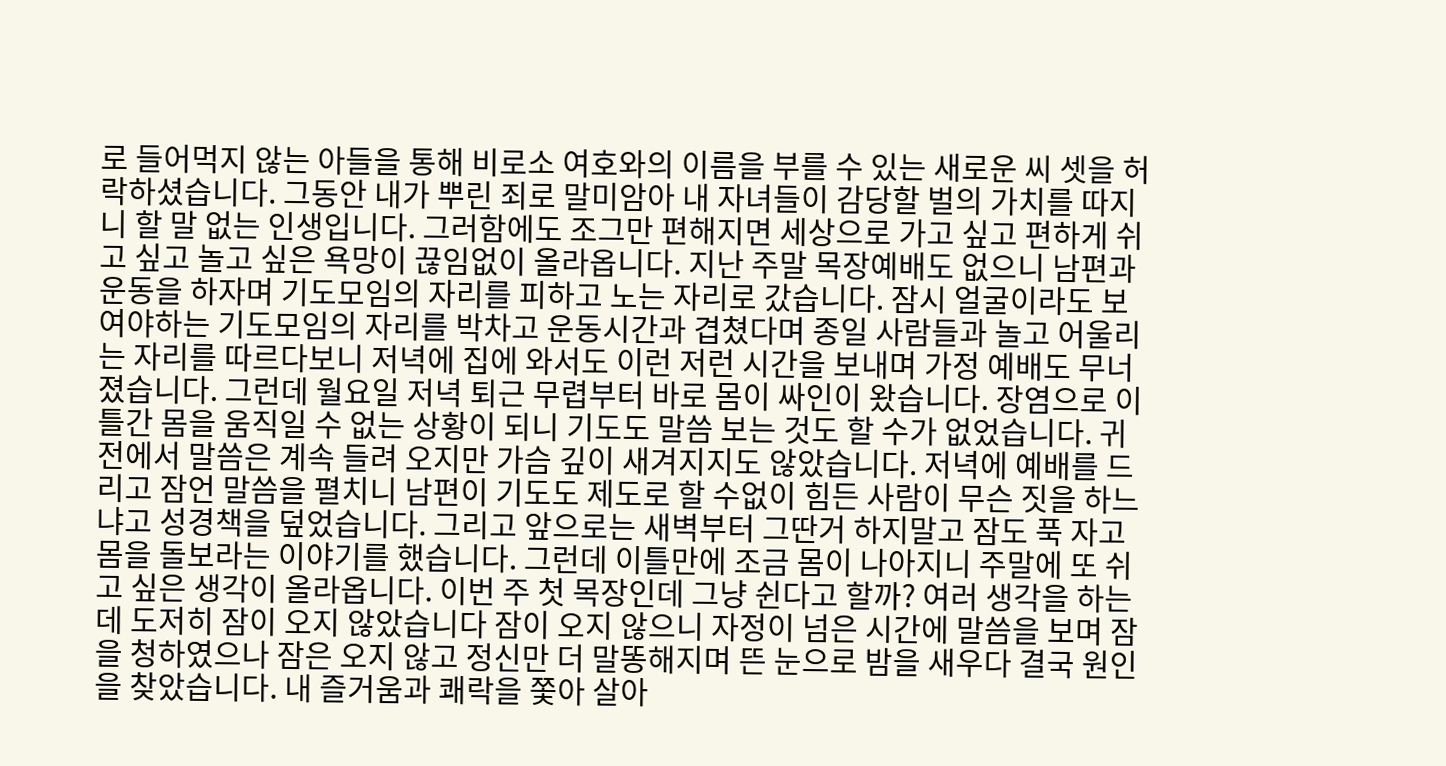로 들어먹지 않는 아들을 통해 비로소 여호와의 이름을 부를 수 있는 새로운 씨 셋을 허락하셨습니다. 그동안 내가 뿌린 죄로 말미암아 내 자녀들이 감당할 벌의 가치를 따지니 할 말 없는 인생입니다. 그러함에도 조그만 편해지면 세상으로 가고 싶고 편하게 쉬고 싶고 놀고 싶은 욕망이 끊임없이 올라옵니다. 지난 주말 목장예배도 없으니 남편과 운동을 하자며 기도모임의 자리를 피하고 노는 자리로 갔습니다. 잠시 얼굴이라도 보여야하는 기도모임의 자리를 박차고 운동시간과 겹쳤다며 종일 사람들과 놀고 어울리는 자리를 따르다보니 저녁에 집에 와서도 이런 저런 시간을 보내며 가정 예배도 무너졌습니다. 그런데 월요일 저녁 퇴근 무렵부터 바로 몸이 싸인이 왔습니다. 장염으로 이틀간 몸을 움직일 수 없는 상황이 되니 기도도 말씀 보는 것도 할 수가 없었습니다. 귀전에서 말씀은 계속 들려 오지만 가슴 깊이 새겨지지도 않았습니다. 저녁에 예배를 드리고 잠언 말씀을 펼치니 남편이 기도도 제도로 할 수없이 힘든 사람이 무슨 짓을 하느냐고 성경책을 덮었습니다. 그리고 앞으로는 새벽부터 그딴거 하지말고 잠도 푹 자고 몸을 돌보라는 이야기를 했습니다. 그런데 이틀만에 조금 몸이 나아지니 주말에 또 쉬고 싶은 생각이 올라옵니다. 이번 주 첫 목장인데 그냥 쉰다고 할까? 여러 생각을 하는데 도저히 잠이 오지 않았습니다 잠이 오지 않으니 자정이 넘은 시간에 말씀을 보며 잠을 청하였으나 잠은 오지 않고 정신만 더 말똥해지며 뜬 눈으로 밤을 새우다 결국 원인을 찾았습니다. 내 즐거움과 쾌락을 쫓아 살아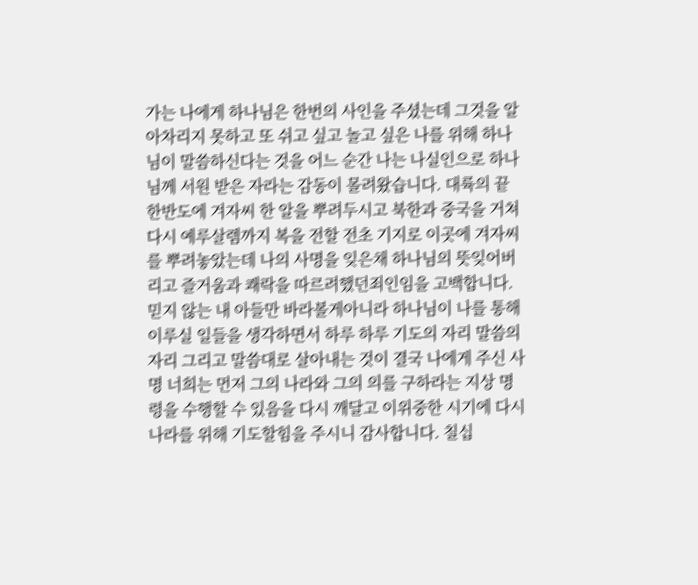가는 나에게 하나님은 한번의 사인을 주셨는데 그것을 알아차리지 못하고 또 쉬고 싶고 놀고 싶은 나를 위해 하나님이 말씀하신다는 것을 어느 순간 나는 나실인으로 하나님께 서원 받은 자라는 감동이 몰려왔습니다. 대륙의 끝 한반도에 겨자씨 한 알을 뿌려두시고 북한과 중국을 거쳐 다시 예루살렘까지 복을 전할 전초 기지로 이곳에 겨자씨를 뿌려놓았는데 나의 사명을 잊은채 하나님의 뜻잊어버리고 즐거움과 쾌락을 따르려했던죄인임을 고백합니다.믿지 않는 내 아들만 바라볼게아니라 하나님이 나를 통해 이루실 일들을 생각하면서 하루 하루 기도의 자리 말씀의 자리 그리고 말씀대로 살아내는 것이 결국 나에게 주신 사명 너희는 먼저 그의 나라와 그의 의를 구하라는 지상 명령을 수행할 수 있음을 다시 깨달고 이위중한 시기에 다시 나라를 위해 기도할힘을 주시니 감사합니다. 칠십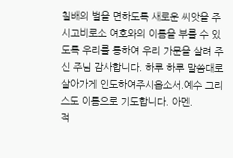칠배의 벌을 면하도록 새로운 씨앗을 주시고비로소 여호와의 이름을 부를 수 있도록 우리를 통하여 우리 가문을 살려 주신 주님 감사합니다. 하루 하루 말씀대로 살아가게 인도하여주시옵소서.예수 그리스도 이름으로 기도합니다. 아멘.
적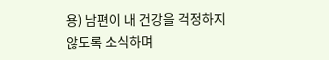용) 남편이 내 건강을 걱정하지 않도록 소식하며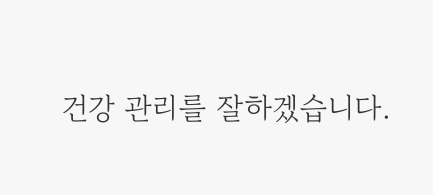건강 관리를 잘하겠습니다.